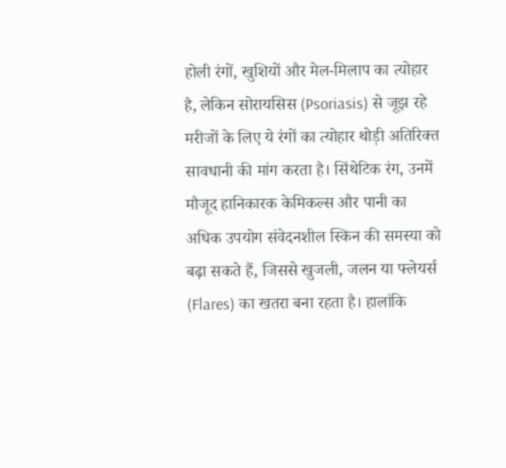होली रंगों, खुशियों और मेल-मिलाप का त्योहार है, लेकिन सोरायसिस (Psoriasis) से जूझ रहे मरीजों के लिए ये रंगों का त्योहार थोड़ी अतिरिक्त सावधानी की मांग करता है। सिंथेटिक रंग, उनमें मौजूद हानिकारक केमिकल्स और पानी का अधिक उपयोग संवेदनशील स्किन की समस्या को बढ़ा सकते हैं, जिससे खुजली, जलन या फ्लेयर्स (Flares) का खतरा बना रहता है। हालांकि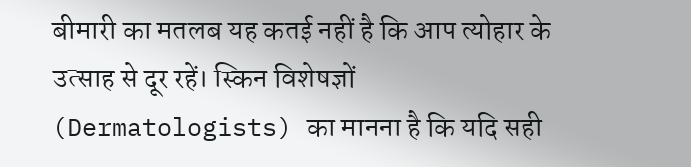बीमारी का मतलब यह कतई नहीं है कि आप त्योहार के उत्साह से दूर रहें। स्किन विशेषज्ञों (Dermatologists) का मानना है कि यदि सही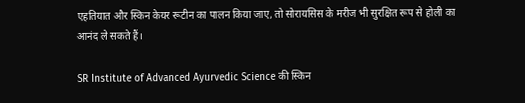एहतियात और स्किन केयर रूटीन का पालन किया जाए, तो सोरायसिस के मरीज भी सुरक्षित रूप से होली का आनंद ले सकते हैं।

SR Institute of Advanced Ayurvedic Science की स्किन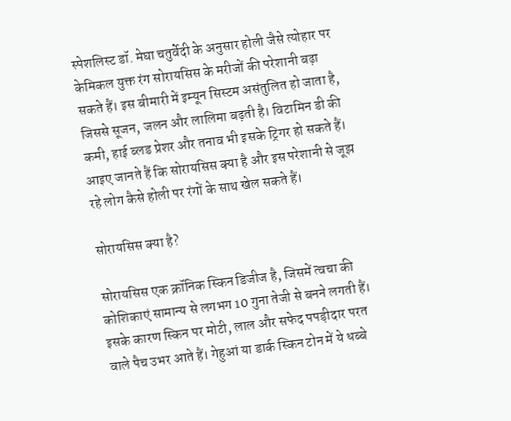स्पेशलिस्ट डॉ. मेघा चतुर्वेदी के अनुसार होली जैसे त्योहार पर केमिकल युक्त रंग सोरायसिस के मरीजों की परेशानी बढ़ा सकते हैं। इस बीमारी में इम्यून सिस्टम असंतुलित हो जाता है, जिससे सूजन, जलन और लालिमा बढ़ती है। विटामिन डी की कमी, हाई ब्लड प्रेशर और तनाव भी इसके ट्रिगर हो सकते हैं। आइए जानते हैं कि सोरायसिस क्या है और इस परेशानी से जूझ रहे लोग कैसे होली पर रंगों के साथ खेल सकते हैं।

सोरायसिस क्या है?

सोरायसिस एक क्रॉनिक स्किन डिजीज है, जिसमें त्वचा की कोशिकाएं सामान्य से लगभग 10 गुना तेजी से बनने लगती हैं। इसके कारण स्किन पर मोटी, लाल और सफेद पपड़ीदार परत वाले पैच उभर आते हैं। गेहुआं या डार्क स्किन टोन में ये धब्बे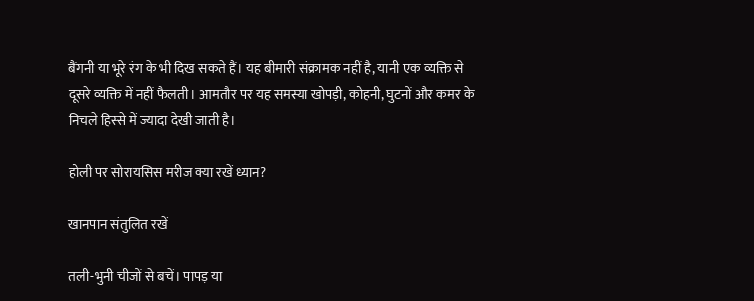बैंगनी या भूरे रंग के भी दिख सकते हैं। यह बीमारी संक्रामक नहीं है, यानी एक व्यक्ति से दूसरे व्यक्ति में नहीं फैलती। आमतौर पर यह समस्या खोपड़ी, कोहनी, घुटनों और कमर के निचले हिस्से में ज्यादा देखी जाती है।

होली पर सोरायसिस मरीज क्या रखें ध्यान?

खानपान संतुलित रखें

तली-भुनी चीजों से बचें। पापड़ या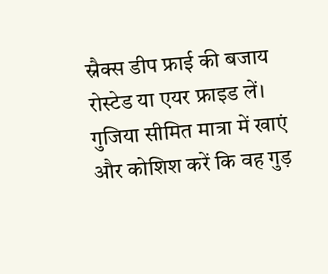स्नैक्स डीप फ्राई की बजाय रोस्टेड या एयर फ्राइड लें। गुजिया सीमित मात्रा में खाएं और कोशिश करें कि वह गुड़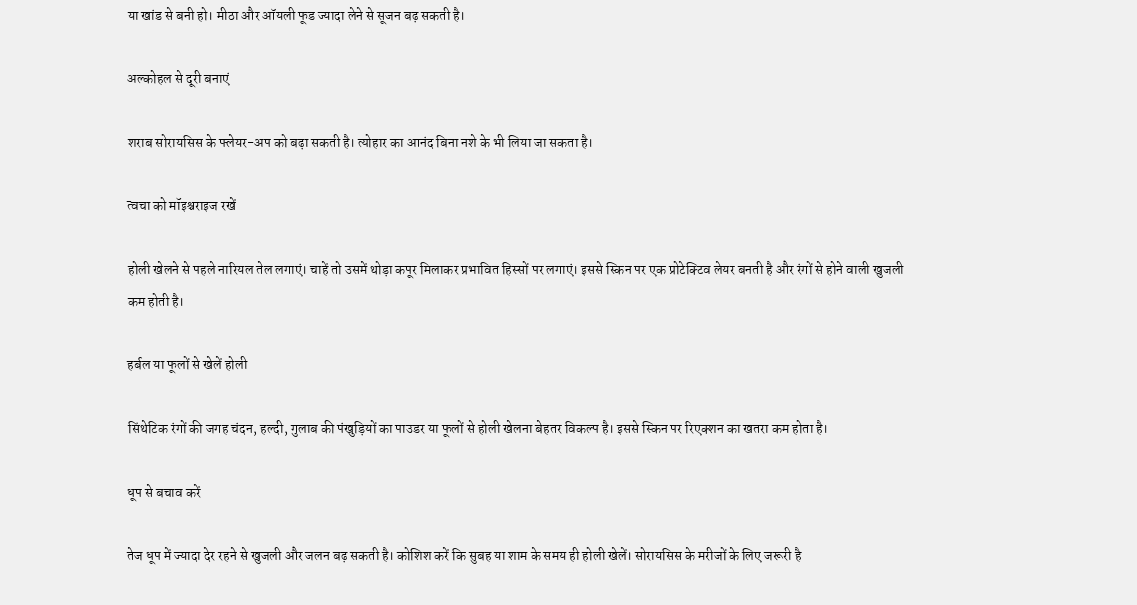या खांड से बनी हो। मीठा और ऑयली फूड ज्यादा लेने से सूजन बढ़ सकती है।

अल्कोहल से दूरी बनाएं

शराब सोरायसिस के फ्लेयर-अप को बढ़ा सकती है। त्योहार का आनंद बिना नशे के भी लिया जा सकता है।

त्वचा को मॉइश्चराइज रखें

होली खेलने से पहले नारियल तेल लगाएं। चाहें तो उसमें थोड़ा कपूर मिलाकर प्रभावित हिस्सों पर लगाएं। इससे स्किन पर एक प्रोटेक्टिव लेयर बनती है और रंगों से होने वाली खुजली कम होती है।

हर्बल या फूलों से खेलें होली

सिंथेटिक रंगों की जगह चंदन, हल्दी, गुलाब की पंखुड़ियों का पाउडर या फूलों से होली खेलना बेहतर विकल्प है। इससे स्किन पर रिएक्शन का खतरा कम होता है।

धूप से बचाव करें

तेज धूप में ज्यादा देर रहने से खुजली और जलन बढ़ सकती है। कोशिश करें कि सुबह या शाम के समय ही होली खेलें। सोरायसिस के मरीजों के लिए जरूरी है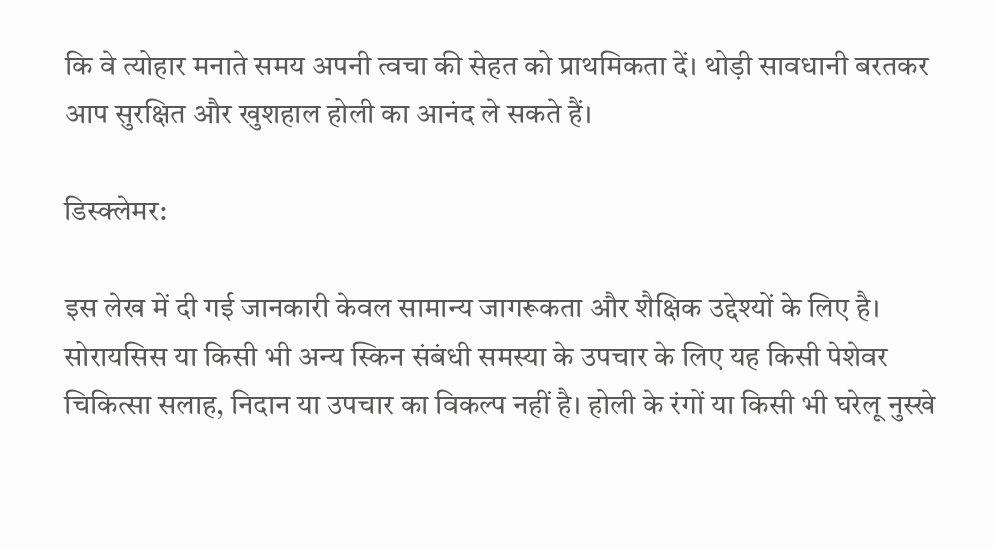कि वे त्योहार मनाते समय अपनी त्वचा की सेहत को प्राथमिकता दें। थोड़ी सावधानी बरतकर आप सुरक्षित और खुशहाल होली का आनंद ले सकते हैं।

डिस्क्लेमर:

इस लेख में दी गई जानकारी केवल सामान्य जागरूकता और शैक्षिक उद्देश्यों के लिए है। सोरायसिस या किसी भी अन्य स्किन संबंधी समस्या के उपचार के लिए यह किसी पेशेवर चिकित्सा सलाह, निदान या उपचार का विकल्प नहीं है। होली के रंगों या किसी भी घरेलू नुस्खे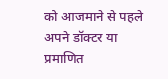को आजमाने से पहले अपने डॉक्टर या प्रमाणित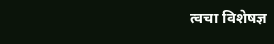त्वचा विशेषज्ञ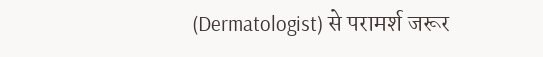(Dermatologist) से परामर्श जरूर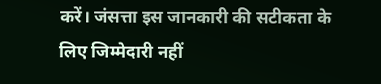करें। जंसत्ता इस जानकारी की सटीकता के लिए जिम्मेदारी नहीं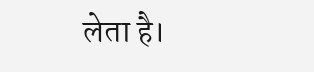लेता है।